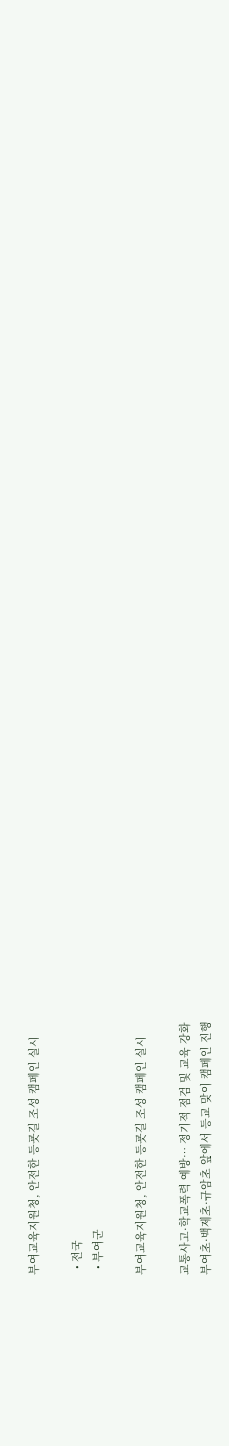부여교육지원청, 안전한 등굣길 조성 캠페인 실시

  • 전국
  • 부여군

부여교육지원청, 안전한 등굣길 조성 캠페인 실시

교통사고·학교폭력 예방… 정기적 점검 및 교육 강화
부여초·백제초·규암초 앞에서 등교 맞이 캠페인 진행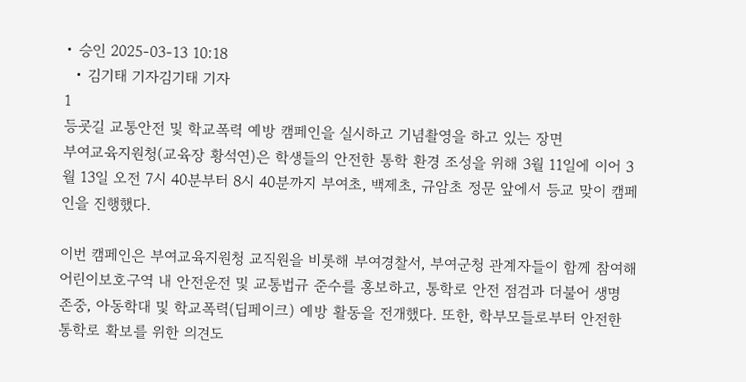• 승인 2025-03-13 10:18
  • 김기태 기자김기태 기자
1
등굣길 교통안전 및 학교폭력 예방 캠페인을 실시하고 기념촬영을 하고 있는 장면
부여교육지원청(교육장 황석연)은 학생들의 안전한 통학 환경 조성을 위해 3월 11일에 이어 3월 13일 오전 7시 40분부터 8시 40분까지 부여초, 백제초, 규암초 정문 앞에서 등교 맞이 캠페인을 진행했다.

이번 캠페인은 부여교육지원청 교직원을 비롯해 부여경찰서, 부여군청 관계자들이 함께 참여해 어린이보호구역 내 안전운전 및 교통법규 준수를 홍보하고, 통학로 안전 점검과 더불어 생명 존중, 아동학대 및 학교폭력(딥페이크) 예방 활동을 전개했다. 또한, 학부모들로부터 안전한 통학로 확보를 위한 의견도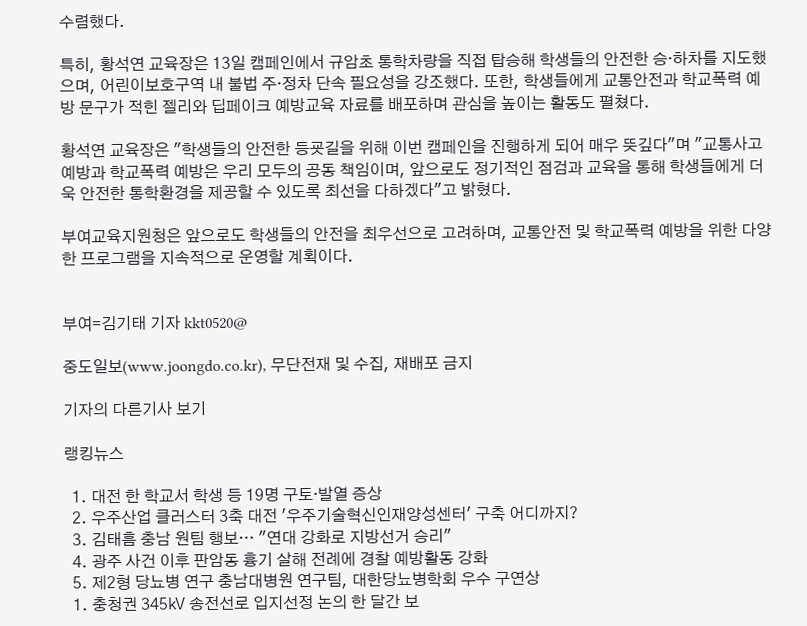수렴했다.

특히, 황석연 교육장은 13일 캠페인에서 규암초 통학차량을 직접 탑승해 학생들의 안전한 승·하차를 지도했으며, 어린이보호구역 내 불법 주·정차 단속 필요성을 강조했다. 또한, 학생들에게 교통안전과 학교폭력 예방 문구가 적힌 젤리와 딥페이크 예방교육 자료를 배포하며 관심을 높이는 활동도 펼쳤다.

황석연 교육장은 "학생들의 안전한 등굣길을 위해 이번 캠페인을 진행하게 되어 매우 뜻깊다"며 "교통사고 예방과 학교폭력 예방은 우리 모두의 공동 책임이며, 앞으로도 정기적인 점검과 교육을 통해 학생들에게 더욱 안전한 통학환경을 제공할 수 있도록 최선을 다하겠다"고 밝혔다.

부여교육지원청은 앞으로도 학생들의 안전을 최우선으로 고려하며, 교통안전 및 학교폭력 예방을 위한 다양한 프로그램을 지속적으로 운영할 계획이다.


부여=김기태 기자 kkt0520@

중도일보(www.joongdo.co.kr), 무단전재 및 수집, 재배포 금지

기자의 다른기사 보기

랭킹뉴스

  1. 대전 한 학교서 학생 등 19명 구토·발열 증상
  2. 우주산업 클러스터 3축 대전 '우주기술혁신인재양성센터' 구축 어디까지?
  3. 김태흠 충남 원팀 행보… "연대 강화로 지방선거 승리"
  4. 광주 사건 이후 판암동 흉기 살해 전례에 경찰 예방활동 강화
  5. 제2형 당뇨병 연구 충남대병원 연구팀, 대한당뇨병학회 우수 구연상
  1. 충청권 345㎸ 송전선로 입지선정 논의 한 달간 보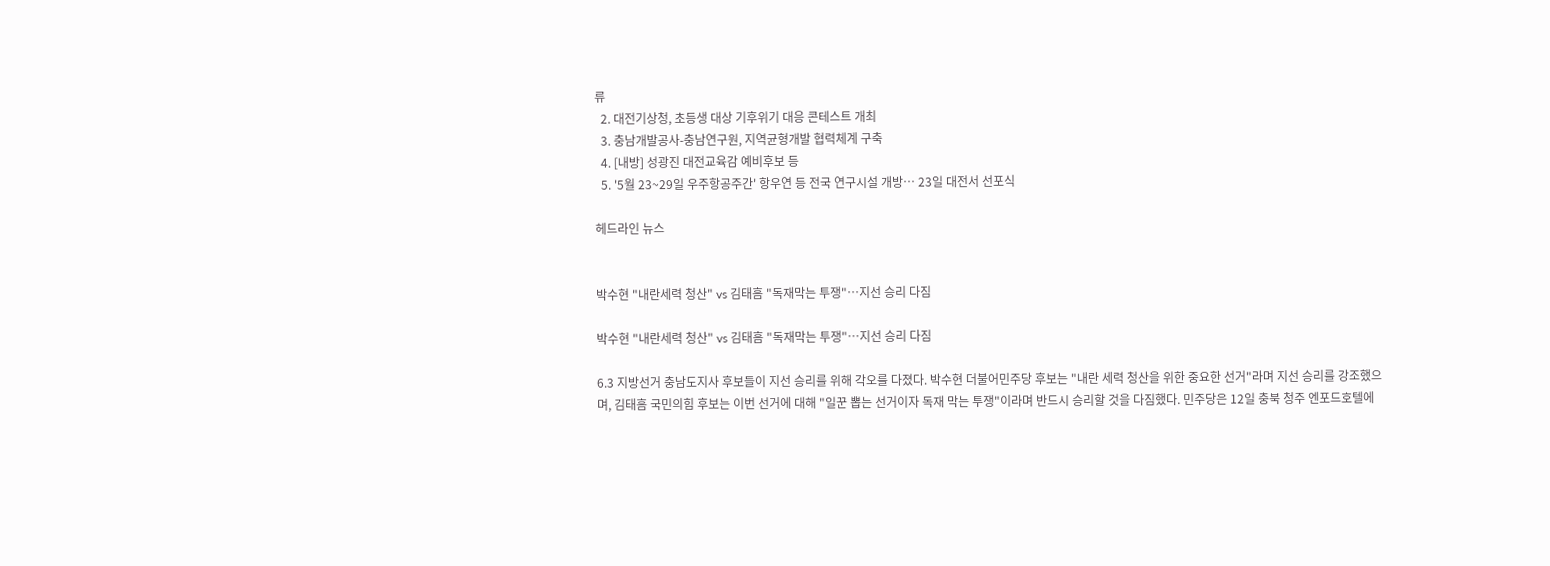류
  2. 대전기상청, 초등생 대상 기후위기 대응 콘테스트 개최
  3. 충남개발공사-충남연구원, 지역균형개발 협력체계 구축
  4. [내방] 성광진 대전교육감 예비후보 등
  5. '5월 23~29일 우주항공주간' 항우연 등 전국 연구시설 개방… 23일 대전서 선포식

헤드라인 뉴스


박수현 "내란세력 청산" vs 김태흠 "독재막는 투쟁"…지선 승리 다짐

박수현 "내란세력 청산" vs 김태흠 "독재막는 투쟁"…지선 승리 다짐

6.3 지방선거 충남도지사 후보들이 지선 승리를 위해 각오를 다졌다. 박수현 더불어민주당 후보는 "내란 세력 청산을 위한 중요한 선거"라며 지선 승리를 강조했으며, 김태흠 국민의힘 후보는 이번 선거에 대해 "일꾼 뽑는 선거이자 독재 막는 투쟁"이라며 반드시 승리할 것을 다짐했다. 민주당은 12일 충북 청주 엔포드호텔에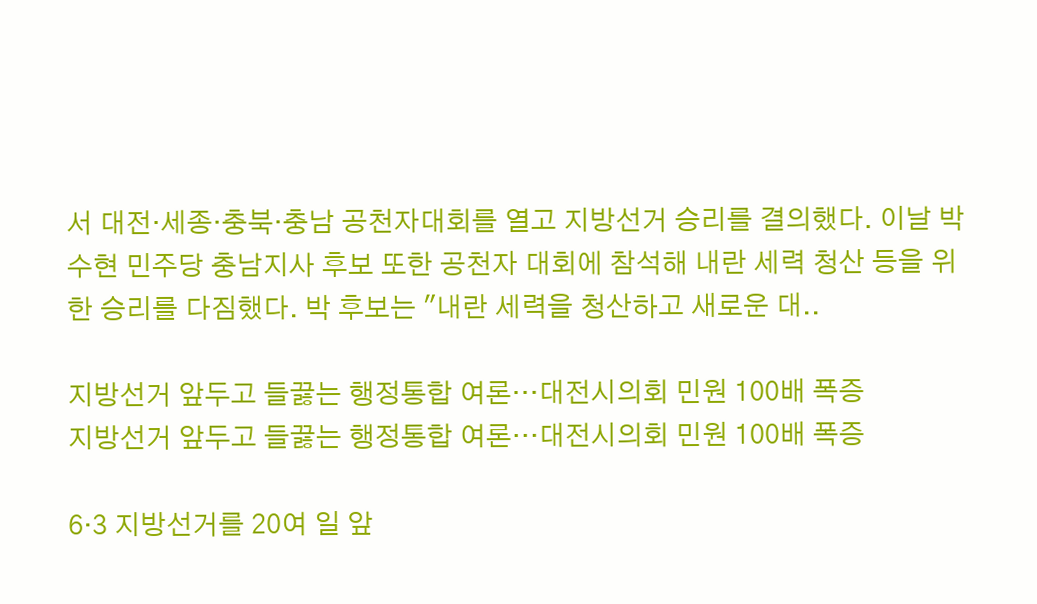서 대전·세종·충북·충남 공천자대회를 열고 지방선거 승리를 결의했다. 이날 박수현 민주당 충남지사 후보 또한 공천자 대회에 참석해 내란 세력 청산 등을 위한 승리를 다짐했다. 박 후보는 "내란 세력을 청산하고 새로운 대..

지방선거 앞두고 들끓는 행정통합 여론…대전시의회 민원 100배 폭증
지방선거 앞두고 들끓는 행정통합 여론…대전시의회 민원 100배 폭증

6·3 지방선거를 20여 일 앞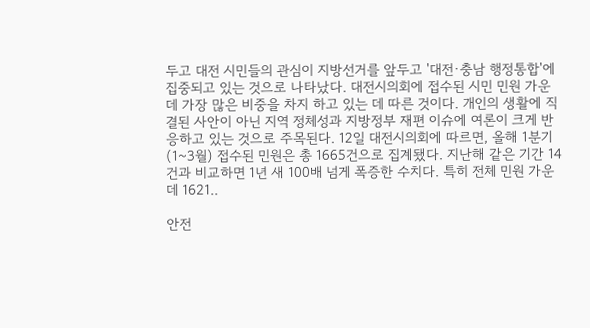두고 대전 시민들의 관심이 지방선거를 앞두고 '대전·충남 행정통합'에 집중되고 있는 것으로 나타났다. 대전시의회에 접수된 시민 민원 가운데 가장 많은 비중을 차지 하고 있는 데 따른 것이다. 개인의 생활에 직결된 사안이 아닌 지역 정체성과 지방정부 재편 이슈에 여론이 크게 반응하고 있는 것으로 주목된다. 12일 대전시의회에 따르면, 올해 1분기(1~3월) 접수된 민원은 총 1665건으로 집계됐다. 지난해 같은 기간 14건과 비교하면 1년 새 100배 넘게 폭증한 수치다. 특히 전체 민원 가운데 1621..

안전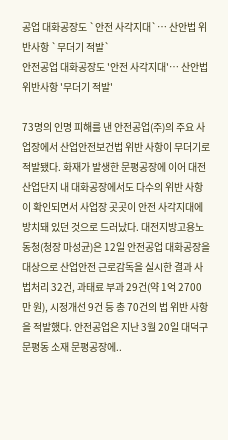공업 대화공장도 `안전 사각지대`… 산안법 위반사항 `무더기 적발`
안전공업 대화공장도 '안전 사각지대'… 산안법 위반사항 '무더기 적발'

73명의 인명 피해를 낸 안전공업(주)의 주요 사업장에서 산업안전보건법 위반 사항이 무더기로 적발됐다. 화재가 발생한 문평공장에 이어 대전산업단지 내 대화공장에서도 다수의 위반 사항이 확인되면서 사업장 곳곳이 안전 사각지대에 방치돼 있던 것으로 드러났다. 대전지방고용노동청(청장 마성균)은 12일 안전공업 대화공장을 대상으로 산업안전 근로감독을 실시한 결과 사법처리 32건, 과태료 부과 29건(약 1억 2700만 원), 시정개선 9건 등 총 70건의 법 위반 사항을 적발했다. 안전공업은 지난 3월 20일 대덕구 문평동 소재 문평공장에..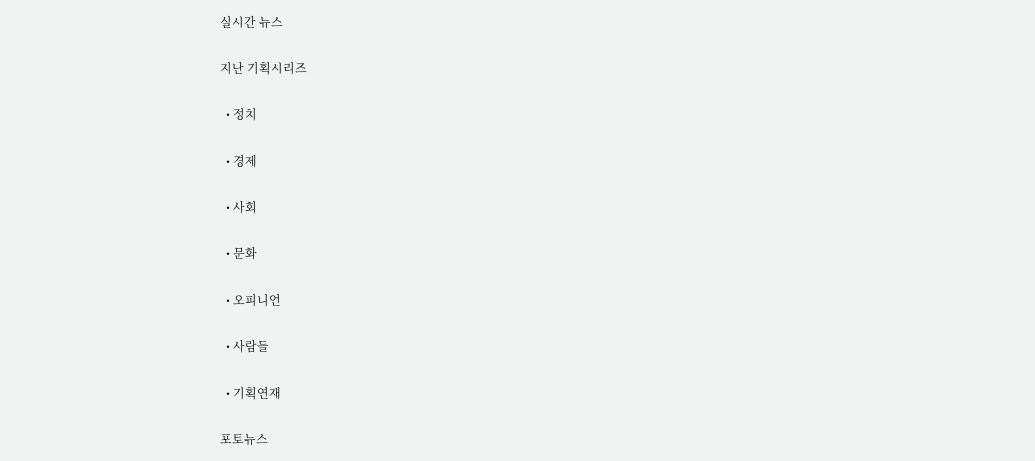실시간 뉴스

지난 기획시리즈

  • 정치

  • 경제

  • 사회

  • 문화

  • 오피니언

  • 사람들

  • 기획연재

포토뉴스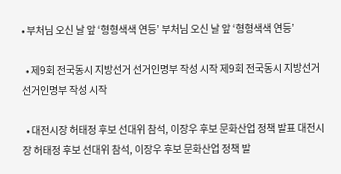• 부처님 오신 날 앞 ‘형형색색 연등’ 부처님 오신 날 앞 ‘형형색색 연등’

  • 제9회 전국동시 지방선거 선거인명부 작성 시작 제9회 전국동시 지방선거 선거인명부 작성 시작

  • 대전시장 허태정 후보 선대위 참석, 이장우 후보 문화산업 정책 발표 대전시장 허태정 후보 선대위 참석, 이장우 후보 문화산업 정책 발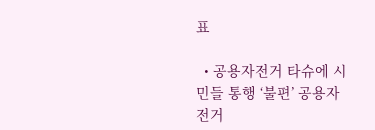표

  • 공용자전거 타슈에 시민들 통행 ‘불편’ 공용자전거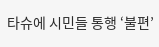타슈에 시민들 통행 ‘불편’